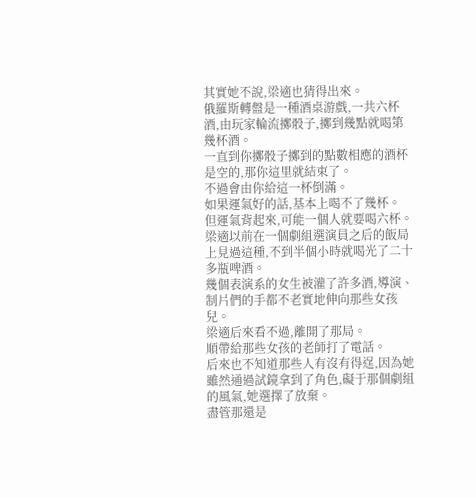其實她不說,梁適也猜得出來。
俄羅斯轉盤是一種酒桌游戲,一共六杯酒,由玩家輪流擲骰子,擲到幾點就喝第幾杯酒。
一直到你擲骰子擲到的點數相應的酒杯是空的,那你這里就結束了。
不過會由你給這一杯倒滿。
如果運氣好的話,基本上喝不了幾杯。
但運氣背起來,可能一個人就要喝六杯。
梁適以前在一個劇組選演員之后的飯局上見過這種,不到半個小時就喝光了二十多瓶啤酒。
幾個表演系的女生被灌了許多酒,導演、制片們的手都不老實地伸向那些女孩兒。
梁適后來看不過,離開了那局。
順帶給那些女孩的老師打了電話。
后來也不知道那些人有沒有得逞,因為她雖然通過試鏡拿到了角色,礙于那個劇組的風氣,她選擇了放棄。
盡管那還是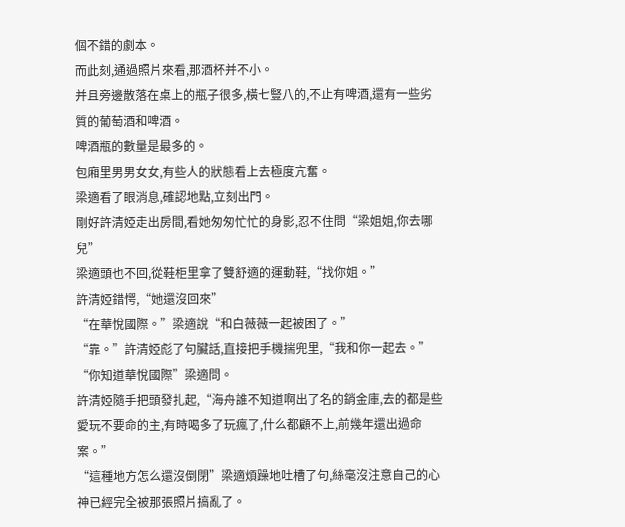個不錯的劇本。
而此刻,通過照片來看,那酒杯并不小。
并且旁邊散落在桌上的瓶子很多,橫七豎八的,不止有啤酒,還有一些劣質的葡萄酒和啤酒。
啤酒瓶的數量是最多的。
包廂里男男女女,有些人的狀態看上去極度亢奮。
梁適看了眼消息,確認地點,立刻出門。
剛好許清婭走出房間,看她匆匆忙忙的身影,忍不住問“梁姐姐,你去哪兒”
梁適頭也不回,從鞋柜里拿了雙舒適的運動鞋,“找你姐。”
許清婭錯愕,“她還沒回來”
“在華悅國際。”梁適說“和白薇薇一起被困了。”
“靠。”許清婭彪了句臟話,直接把手機揣兜里,“我和你一起去。”
“你知道華悅國際”梁適問。
許清婭隨手把頭發扎起,“海舟誰不知道啊出了名的銷金庫,去的都是些愛玩不要命的主,有時喝多了玩瘋了,什么都顧不上,前幾年還出過命案。”
“這種地方怎么還沒倒閉”梁適煩躁地吐槽了句,絲毫沒注意自己的心神已經完全被那張照片搞亂了。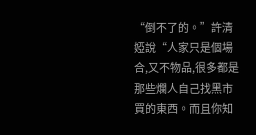“倒不了的。”許清婭說“人家只是個場合,又不物品,很多都是那些爛人自己找黑市買的東西。而且你知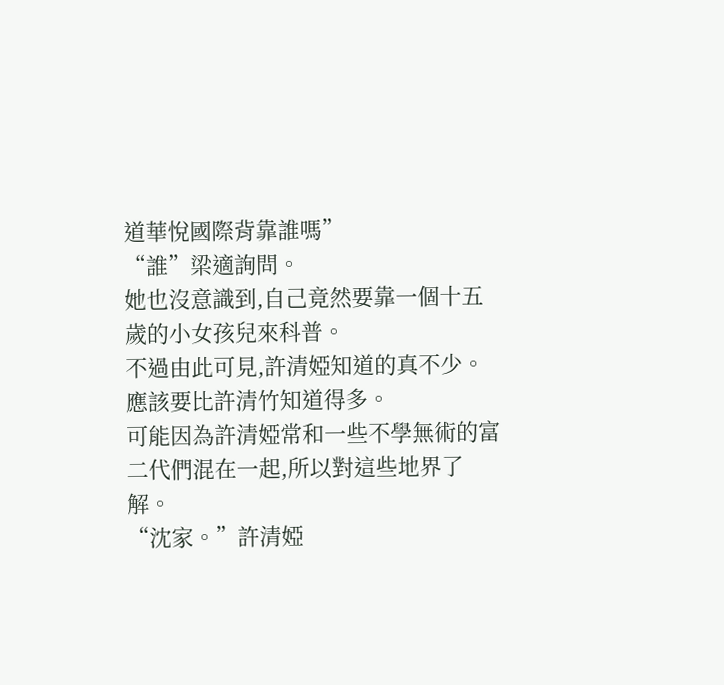道華悅國際背靠誰嗎”
“誰”梁適詢問。
她也沒意識到,自己竟然要靠一個十五歲的小女孩兒來科普。
不過由此可見,許清婭知道的真不少。
應該要比許清竹知道得多。
可能因為許清婭常和一些不學無術的富二代們混在一起,所以對這些地界了解。
“沈家。”許清婭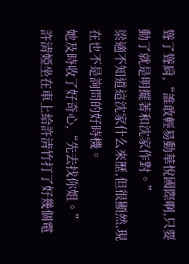聳了聳肩,“誰敢輕易動華悅國際啊,只要動了就是明擺著和沈家作對。”
梁適不知道這沈家什么來歷,但很顯然,現在也不是詢問的好時機。
她及時收了好奇心,“先去找你姐。”
許清婭坐在車上給許清竹打了好幾個電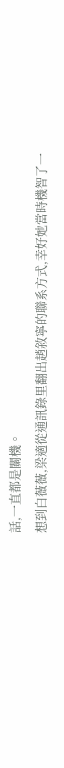話,一直都是關機。
想到白薇薇,梁適從通訊錄里翻出趙敘寧的聯系方式,幸好她當時機智了一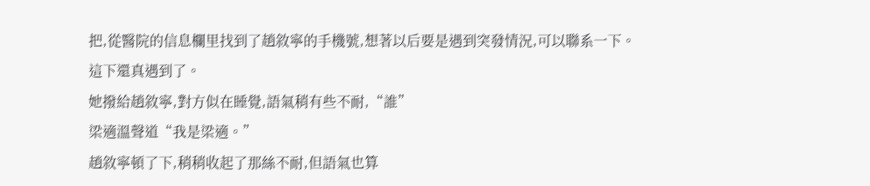把,從醫院的信息欄里找到了趙敘寧的手機號,想著以后要是遇到突發情況,可以聯系一下。
這下還真遇到了。
她撥給趙敘寧,對方似在睡覺,語氣稍有些不耐,“誰”
梁適溫聲道“我是梁適。”
趙敘寧頓了下,稍稍收起了那絲不耐,但語氣也算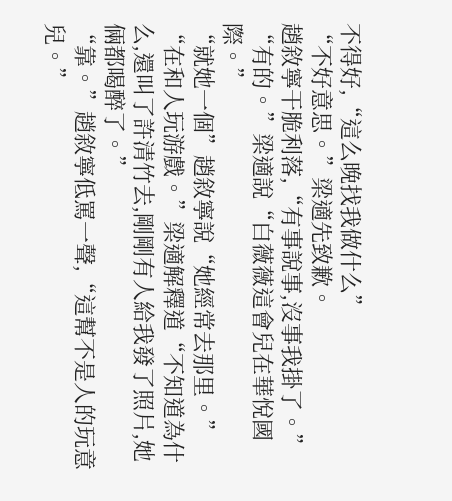不得好,“這么晚找我做什么”
“不好意思。”梁適先致歉。
趙敘寧干脆利落,“有事說事,沒事我掛了。”
“有的。”梁適說“白薇薇這會兒在華悅國際。”
“就她一個”趙敘寧說“她經常去那里。”
“在和人玩游戲。”梁適解釋道“不知道為什么,還叫了許清竹去,剛剛有人給我發了照片,她倆都喝醉了。”
“靠。”趙敘寧低罵一聲,“這幫不是人的玩意兒。”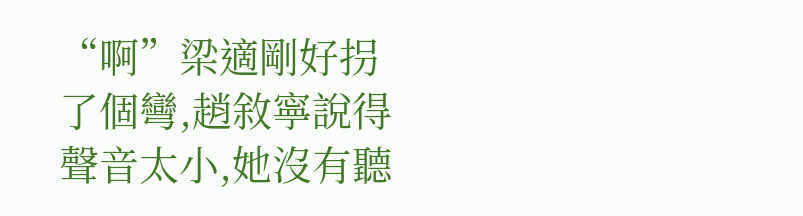“啊”梁適剛好拐了個彎,趙敘寧說得聲音太小,她沒有聽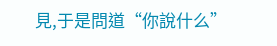見,于是問道“你說什么”